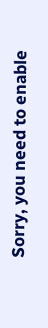Sorry, you need to enable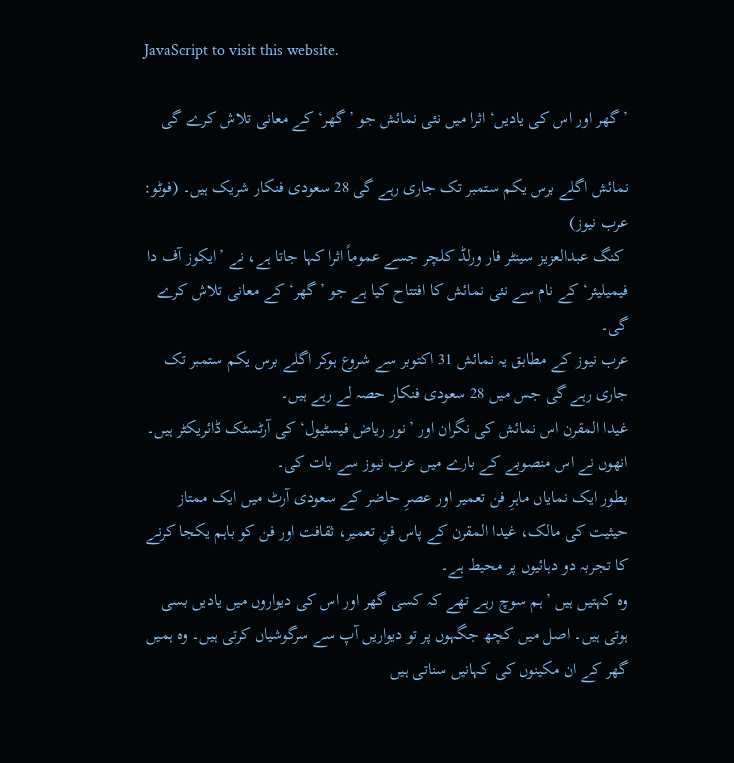JavaScript to visit this website.

’گھر اور اس کی یادیں‘ اثرا میں نئی نمائش جو ’گھر‘ کے معانی تلاش کرے گی

نمائش اگلے برس یکم ستمبر تک جاری رہے گی 28 سعودی فنکار شریک ہیں۔ (فوٹو: عرب نیوز)
 کنگ عبدالعزیز سینٹر فار ورلڈ کلچر جسے عموماً اثرا کہا جاتا ہے، نے ’ایکوز آف دا فیمیلیئر‘ کے نام سے نئی نمائش کا افتتاح کیا ہے جو ’گھر‘ کے معانی تلاش کرے گی۔
عرب نیوز کے مطابق یہ نمائش 31 اکتوبر سے شروع ہوکر اگلے برس یکم ستمبر تک جاری رہے گی جس میں 28 سعودی فنکار حصہ لے رہے ہیں۔
غیدا المقرن اس نمائش کی نگران اور ’نور ریاض فیسٹیول‘ کی آرٹسٹک ڈائریکٹر ہیں۔ انھوں نے اس منصوبے کے بارے میں عرب نیوز سے بات کی۔
بطور ایک نمایاں ماہرِ فن تعمیر اور عصرِ حاضر کے سعودی آرٹ میں ایک ممتاز حیثیت کی مالک، غیدا المقرن کے پاس فنِ تعمیر، ثقافت اور فن کو باہم یکجا کرنے کا تجربہ دو دہائیوں پر محیط ہے۔
وہ کہتیں ہیں ’ہم سوچ رہے تھے کہ کسی گھر اور اس کی دیواروں میں یادیں بسی ہوتی ہیں۔ اصل میں کچھ جگہوں پر تو دیواریں آپ سے سرگوشیاں کرتی ہیں۔ وہ ہمیں گھر کے ان مکینوں کی کہانیں سناتی ہیں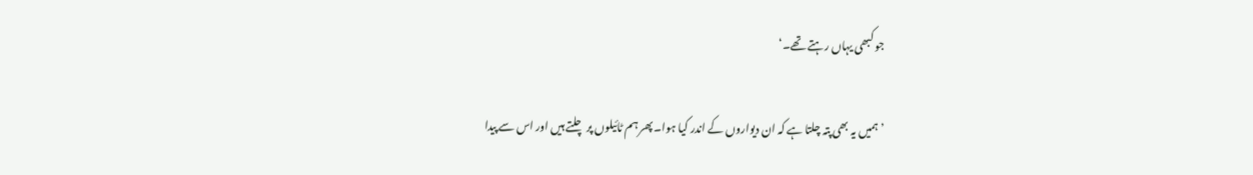جو کبھی یہاں رہتے تھے۔‘

’ہمیں یہ بھی پتہ چلتا ہے کہ ان دیواروں کے اندر کیا ہوا۔ پھر ہم ٹائیلوں پر چلتے ہیں اور اس سے پیدا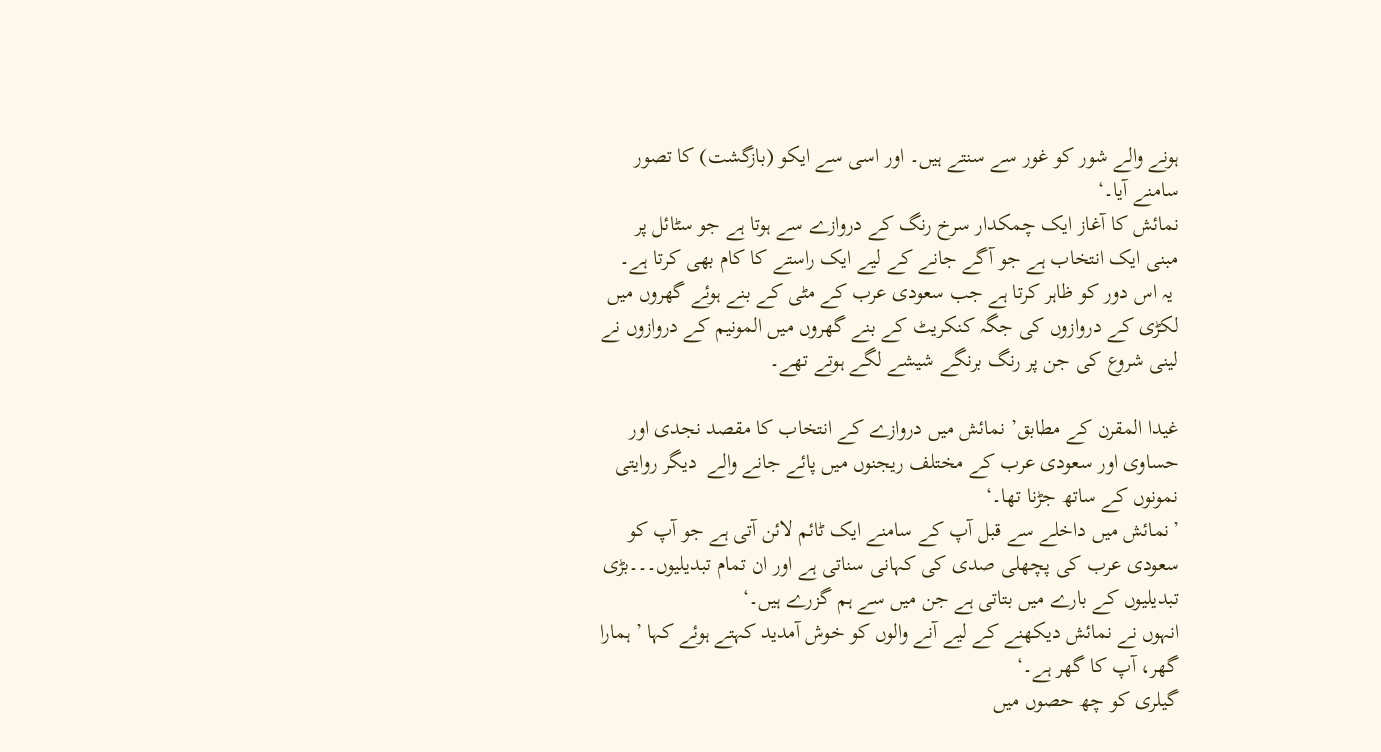ہونے والے شور کو غور سے سنتے ہیں۔ اور اسی سے ایکو (بازگشت) کا تصور سامنے آیا۔‘
نمائش کا آغاز ایک چمکدار سرخ رنگ کے دروازے سے ہوتا ہے جو سٹائل پر مبنی ایک انتخاب ہے جو آگے جانے کے لیے ایک راستے کا کام بھی کرتا ہے۔
 یہ اس دور کو ظاہر کرتا ہے جب سعودی عرب کے مٹی کے بنے ہوئے گھروں میں لکڑی کے دروازوں کی جگہ کنکریٹ کے بنے گھروں میں المونیم کے دروازوں نے لینی شروع کی جن پر رنگ برنگے شیشے لگے ہوتے تھے۔

غیدا المقرن کے مطابق’ نمائش میں دروازے کے انتخاب کا مقصد نجدی اور حساوی اور سعودی عرب کے مختلف ریجنوں میں پائے جانے والے  دیگر روایتی نمونوں کے ساتھ جڑنا تھا۔‘
’نمائش میں داخلے سے قبل آپ کے سامنے ایک ٹائم لائن آتی ہے جو آپ کو سعودی عرب کی پچھلی صدی کی کہانی سناتی ہے اور ان تمام تبدیلیوں۔۔۔بڑی تبدیلیوں کے بارے میں بتاتی ہے جن میں سے ہم گزرے ہیں۔‘
انہوں نے نمائش دیکھنے کے لیے آنے والوں کو خوش آمدید کہتے ہوئے کہا ’ ہمارا گھر، آپ کا گھر ہے۔‘
گیلری کو چھ حصوں میں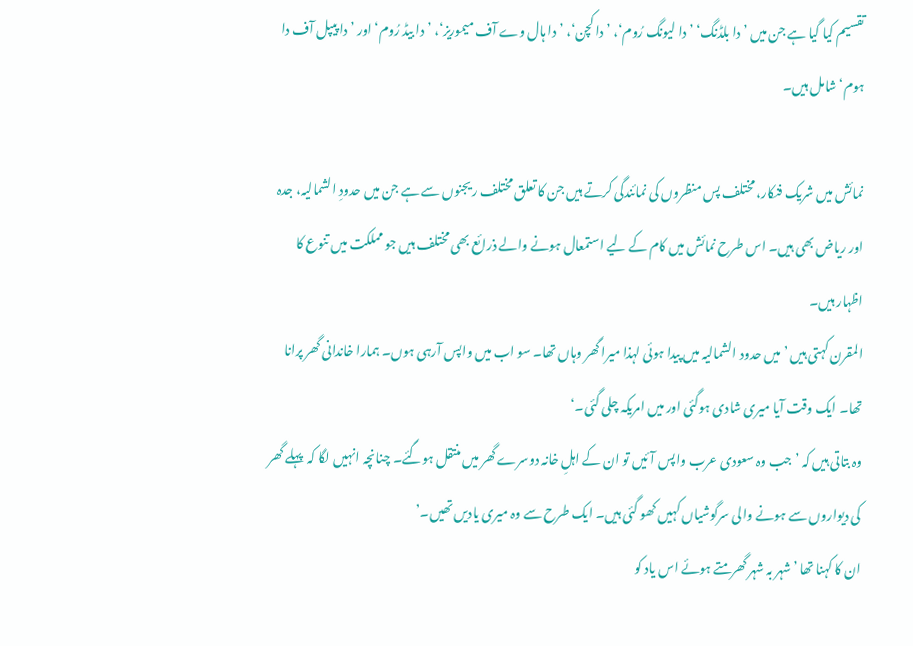تقسیم کیا گیا ہے جن میں ’دا بلڈنگ‘ ’دا لیونگ رُوم‘، ’دا کچن‘، ’دا ہال وے آف میموریز‘، ’دا بیڈ رُوم‘ اور ’دا پیپل آف دا ہوم‘ شامل ہیں۔

نمائش میں شریک فنکار، مختلف پس منظروں کی نمائندگی کرتے ہیں جن کا تعلق مختلف ریجنوں سے ہے جن میں حدودِ الشمالیہ، جدہ اور ریاض بھی ہیں۔ اس طرح نمائش میں کام کے لیے استمعال ہونے والے ذرائع بھی مختلف ہیں جو مملکت میں تنوع کا اظہار ہیں۔
المقرن کہتی ہیں ’میں حدود الشمالیہ میں پیدا ہوئی لہذا میرا گھر وہاں تھا۔ سو اب میں واپس آرہی ہوں۔ ہمارا خاندانی گھر پرانا تھا۔ ایک وقت آیا میری شادی ہوگئی اور میں امریکہ چلی گئی۔‘
وہ بتاتی ہیں کہ ’جب وہ سعودی عرب واپس آئیں تو ان کے اہلِ خانہ دوسرے گھر میں منتقل ہوگئے۔ چنانچہ انہیں لگا کہ  پہلے گھر کی دیواروں سے ہونے والی سرگوشیاں کہیں کھو گئی ہیں۔ ایک طرح سے وہ میری یادیں تھیں۔’
ان کا کہنا تھا ’شہر بہ شہر گھرمتے ہوئے اس یاد کو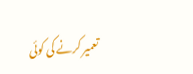تعمیر کرنے کی کوئی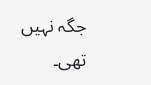جگہ نہیں تھی۔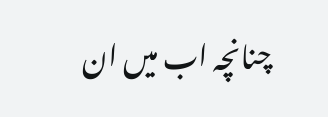چنانچہ اب میں ان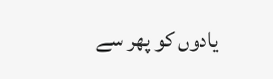یادوں کو پھر سے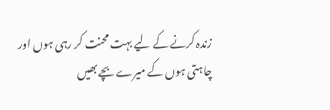زندہ کرنے کے لیے بہت محنت کر رہی ہوں اور چاہتی ہوں کے میرے بچے بھیں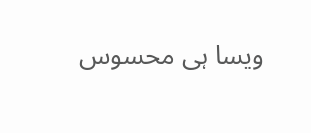ویسا ہی محسوس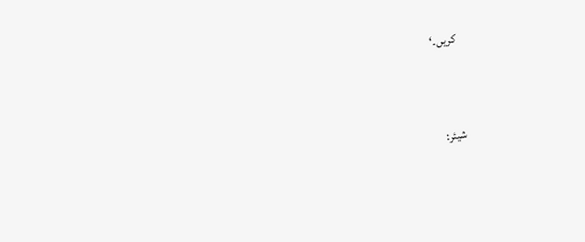کریں۔‘



شیئر: